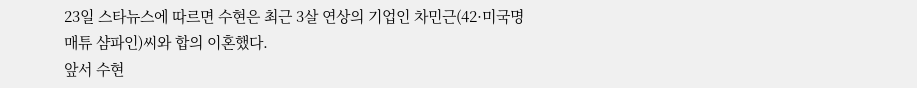23일 스타뉴스에 따르면 수현은 최근 3살 연상의 기업인 차민근(42·미국명 매튜 샴파인)씨와 합의 이혼했다.
앞서 수현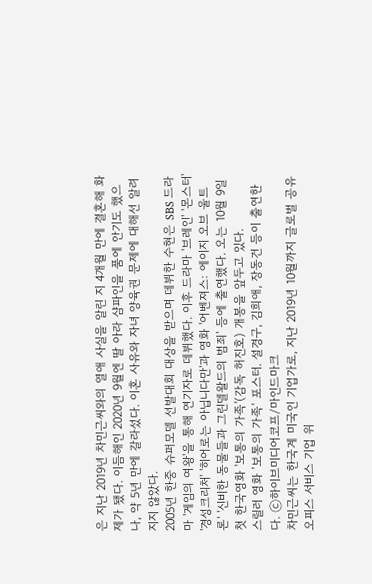은 지난 2019년 차민근씨와의 열애 사실을 알린 지 4개월 만에 결혼해 화제가 됐다. 이듬해인 2020년 9월엔 딸 아라 샴파인을 품에 안기도 했으나, 약 5년 만에 갈라섰다. 이혼 사유와 자녀 양육권 문제에 대해선 알려지지 않았다.
2005년 한중 슈퍼모델 선발대회 대상을 받으며 데뷔한 수현은 SBS 드라마 '게임의 여왕'을 통해 연기자로 데뷔했다. 이후 드라마 '브레인' '몬스터' '경성크리처' '히어로는 아닙니다만'과 영화 '어벤져스: 에이지 오브 울트론' '신비한 동물들과 그린델왈드의 범죄' 등에 출연했다. 오는 10월 9일 첫 한국영화 '보통의 가족'(감독 허진호) 개봉을 앞두고 있다.
스릴러 영화 ’보통의 가족‘ 포스터. 설경구, 김희애, 장동건 등이 출연한다. ⓒ하이브미디어코프/마인드마크
차민근씨는 한국계 미국인 기업가로, 지난 2019년 10월까지 글로벌 공유 오피스 서비스 기업 위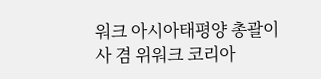워크 아시아태평양 총괄이사 겸 위워크 코리아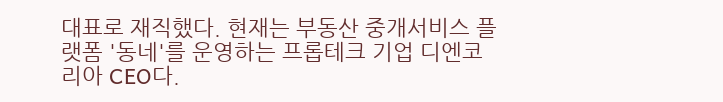대표로 재직했다. 현재는 부동산 중개서비스 플랫폼 '동네'를 운영하는 프롭테크 기업 디엔코리아 CEO다.